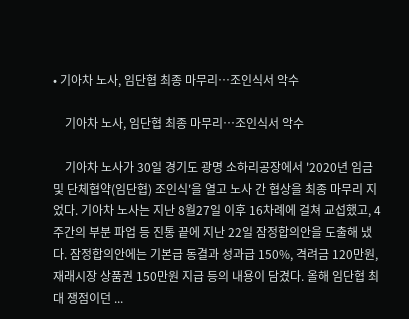• 기아차 노사, 임단협 최종 마무리…조인식서 악수

    기아차 노사, 임단협 최종 마무리…조인식서 악수

    기아차 노사가 30일 경기도 광명 소하리공장에서 '2020년 임금 및 단체협약(임단협) 조인식'을 열고 노사 간 협상을 최종 마무리 지었다. 기아차 노사는 지난 8월27일 이후 16차례에 걸쳐 교섭했고, 4주간의 부분 파업 등 진통 끝에 지난 22일 잠정합의안을 도출해 냈다. 잠정합의안에는 기본급 동결과 성과급 150%, 격려금 120만원, 재래시장 상품권 150만원 지급 등의 내용이 담겼다. 올해 임단협 최대 쟁점이던 ...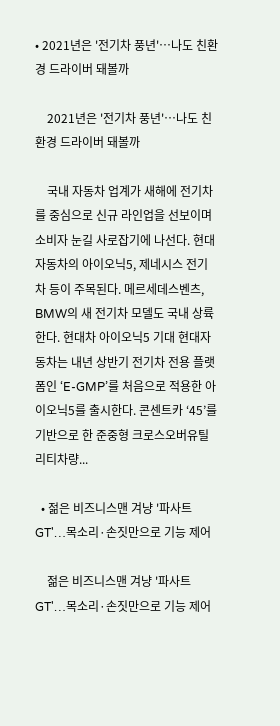• 2021년은 '전기차 풍년'…나도 친환경 드라이버 돼볼까

    2021년은 '전기차 풍년'…나도 친환경 드라이버 돼볼까

    국내 자동차 업계가 새해에 전기차를 중심으로 신규 라인업을 선보이며 소비자 눈길 사로잡기에 나선다. 현대자동차의 아이오닉5, 제네시스 전기차 등이 주목된다. 메르세데스벤츠, BMW의 새 전기차 모델도 국내 상륙한다. 현대차 아이오닉5 기대 현대자동차는 내년 상반기 전기차 전용 플랫폼인 ‘E-GMP’를 처음으로 적용한 아이오닉5를 출시한다. 콘센트카 ‘45’를 기반으로 한 준중형 크로스오버유틸리티차량...

  • 젊은 비즈니스맨 겨냥 '파사트 GT'…목소리·손짓만으로 기능 제어

    젊은 비즈니스맨 겨냥 '파사트 GT'…목소리·손짓만으로 기능 제어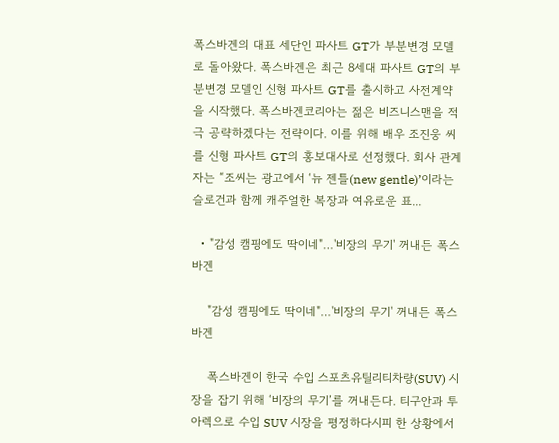폭스바겐의 대표 세단인 파사트 GT가 부분변경 모델로 돌아왔다. 폭스바겐은 최근 8세대 파사트 GT의 부분변경 모델인 신형 파사트 GT를 출시하고 사전계약을 시작했다. 폭스바겐코리아는 젊은 비즈니스맨을 적극 공략하겠다는 전략이다. 이를 위해 배우 조진웅 씨를 신형 파사트 GT의 홍보대사로 선정했다. 회사 관계자는 “조씨는 광고에서 ‘뉴 젠틀(new gentle)’이라는 슬로건과 함께 캐주얼한 복장과 여유로운 표...

  • "감성 캠핑에도 딱이네"…'비장의 무기' 꺼내든 폭스바겐

    "감성 캠핑에도 딱이네"…'비장의 무기' 꺼내든 폭스바겐

    폭스바겐이 한국 수입 스포츠유틸리티차량(SUV) 시장을 잡기 위해 ‘비장의 무기’를 꺼내든다. 티구안과 투아렉으로 수입 SUV 시장을 평정하다시피 한 상황에서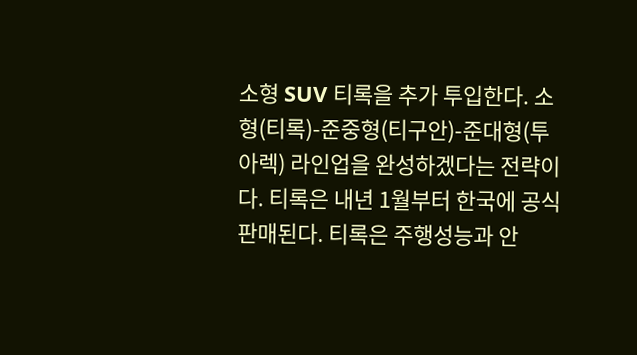소형 SUV 티록을 추가 투입한다. 소형(티록)-준중형(티구안)-준대형(투아렉) 라인업을 완성하겠다는 전략이다. 티록은 내년 1월부터 한국에 공식 판매된다. 티록은 주행성능과 안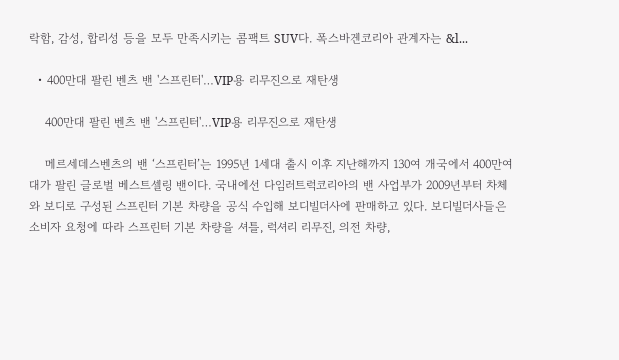락함, 감성, 합리성 등을 모두 만족시키는 콤팩트 SUV다. 폭스바겐코리아 관계자는 &l...

  • 400만대 팔린 벤츠 밴 '스프린터'…VIP용 리무진으로 재탄생

    400만대 팔린 벤츠 밴 '스프린터'…VIP용 리무진으로 재탄생

    메르세데스벤츠의 밴 ‘스프린터’는 1995년 1세대 출시 이후 지난해까지 130여 개국에서 400만여 대가 팔린 글로벌 베스트셀링 밴이다. 국내에선 다임러트럭코리아의 밴 사업부가 2009년부터 차체와 보디로 구성된 스프린터 기본 차량을 공식 수입해 보디빌더사에 판매하고 있다. 보디빌더사들은 소비자 요청에 따라 스프린터 기본 차량을 셔틀, 럭셔리 리무진, 의전 차량,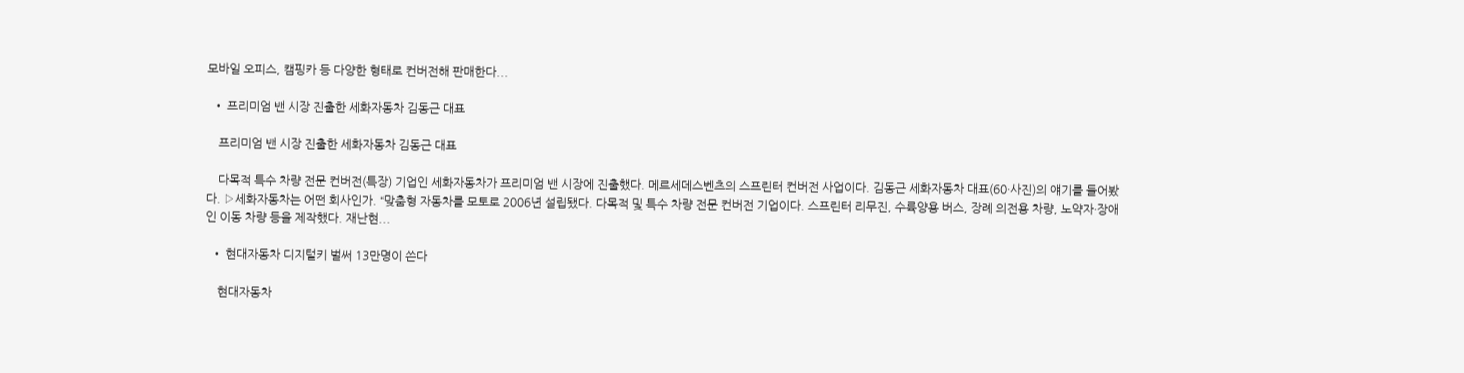모바일 오피스, 캠핑카 등 다양한 형태로 컨버전해 판매한다...

  • 프리미엄 밴 시장 진출한 세화자동차 김동근 대표

    프리미엄 밴 시장 진출한 세화자동차 김동근 대표

    다목적 특수 차량 전문 컨버전(특장) 기업인 세화자동차가 프리미엄 밴 시장에 진출했다. 메르세데스벤츠의 스프린터 컨버전 사업이다. 김동근 세화자동차 대표(60·사진)의 얘기를 들어봤다. ▷세화자동차는 어떤 회사인가. “맞춤형 자동차를 모토로 2006년 설립됐다. 다목적 및 특수 차량 전문 컨버전 기업이다. 스프린터 리무진, 수륙양용 버스, 장례 의전용 차량, 노약자·장애인 이동 차량 등을 제작했다. 재난현...

  • 현대자동차 디지털키 벌써 13만명이 쓴다

    현대자동차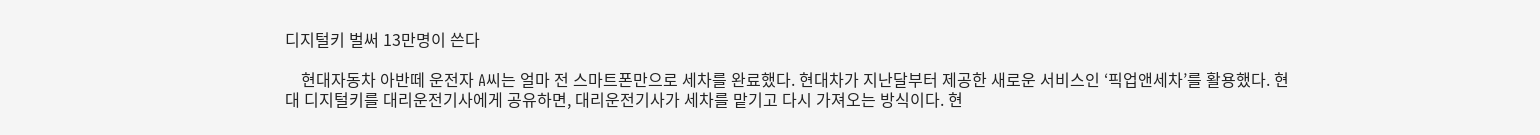디지털키 벌써 13만명이 쓴다

    현대자동차 아반떼 운전자 A씨는 얼마 전 스마트폰만으로 세차를 완료했다. 현대차가 지난달부터 제공한 새로운 서비스인 ‘픽업앤세차’를 활용했다. 현대 디지털키를 대리운전기사에게 공유하면, 대리운전기사가 세차를 맡기고 다시 가져오는 방식이다. 현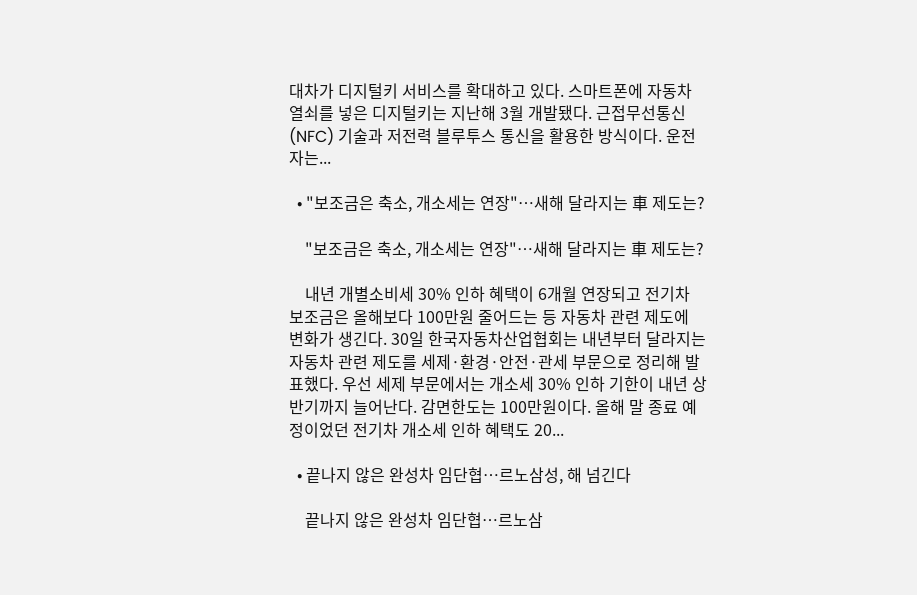대차가 디지털키 서비스를 확대하고 있다. 스마트폰에 자동차 열쇠를 넣은 디지털키는 지난해 3월 개발됐다. 근접무선통신(NFC) 기술과 저전력 블루투스 통신을 활용한 방식이다. 운전자는...

  • "보조금은 축소, 개소세는 연장"…새해 달라지는 車 제도는?

    "보조금은 축소, 개소세는 연장"…새해 달라지는 車 제도는?

    내년 개별소비세 30% 인하 혜택이 6개월 연장되고 전기차 보조금은 올해보다 100만원 줄어드는 등 자동차 관련 제도에 변화가 생긴다. 30일 한국자동차산업협회는 내년부터 달라지는 자동차 관련 제도를 세제·환경·안전·관세 부문으로 정리해 발표했다. 우선 세제 부문에서는 개소세 30% 인하 기한이 내년 상반기까지 늘어난다. 감면한도는 100만원이다. 올해 말 종료 예정이었던 전기차 개소세 인하 혜택도 20...

  • 끝나지 않은 완성차 임단협…르노삼성, 해 넘긴다

    끝나지 않은 완성차 임단협…르노삼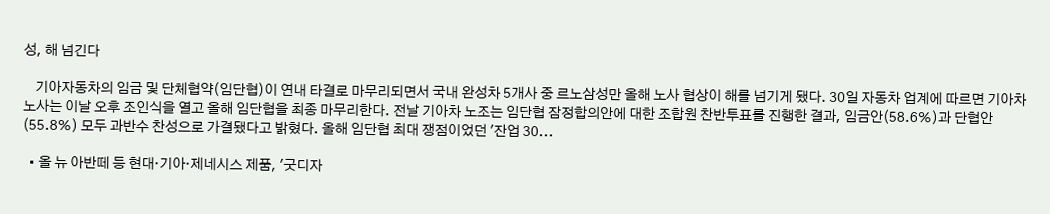성, 해 넘긴다

    기아자동차의 임금 및 단체협약(임단협)이 연내 타결로 마무리되면서 국내 완성차 5개사 중 르노삼성만 올해 노사 협상이 해를 넘기게 됐다. 30일 자동차 업계에 따르면 기아차 노사는 이날 오후 조인식을 열고 올해 임단협을 최종 마무리한다. 전날 기아차 노조는 임단협 잠정합의안에 대한 조합원 찬반투표를 진행한 결과, 임금안(58.6%)과 단협안(55.8%) 모두 과반수 찬성으로 가결됐다고 밝혔다. 올해 임단협 최대 쟁점이었던 '잔업 30...

  • 올 뉴 아반떼 등 현대·기아·제네시스 제품, '굿디자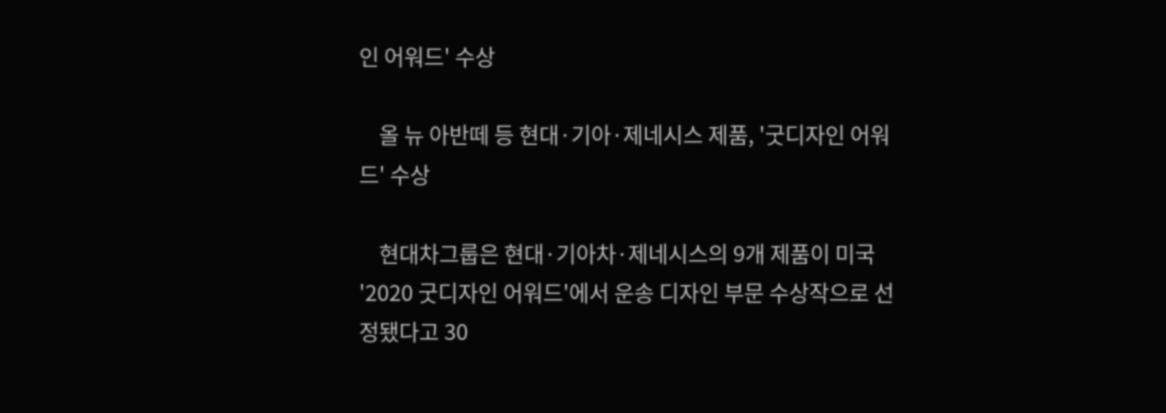인 어워드' 수상

    올 뉴 아반떼 등 현대·기아·제네시스 제품, '굿디자인 어워드' 수상

    현대차그룹은 현대·기아차·제네시스의 9개 제품이 미국 '2020 굿디자인 어워드'에서 운송 디자인 부문 수상작으로 선정됐다고 30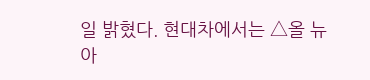일 밝혔다. 현대차에서는 △올 뉴 아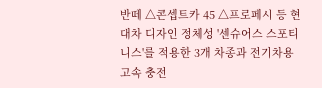반떼 △콘셉트카 45 △프로페시 등 현대차 디자인 정체성 '센슈어스 스포티니스'를 적용한 3개 차종과 전기차용 고속 충전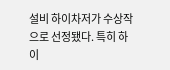설비 하이차저가 수상작으로 선정됐다. 특히 하이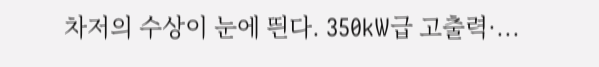차저의 수상이 눈에 띈다. 350kW급 고출력·...